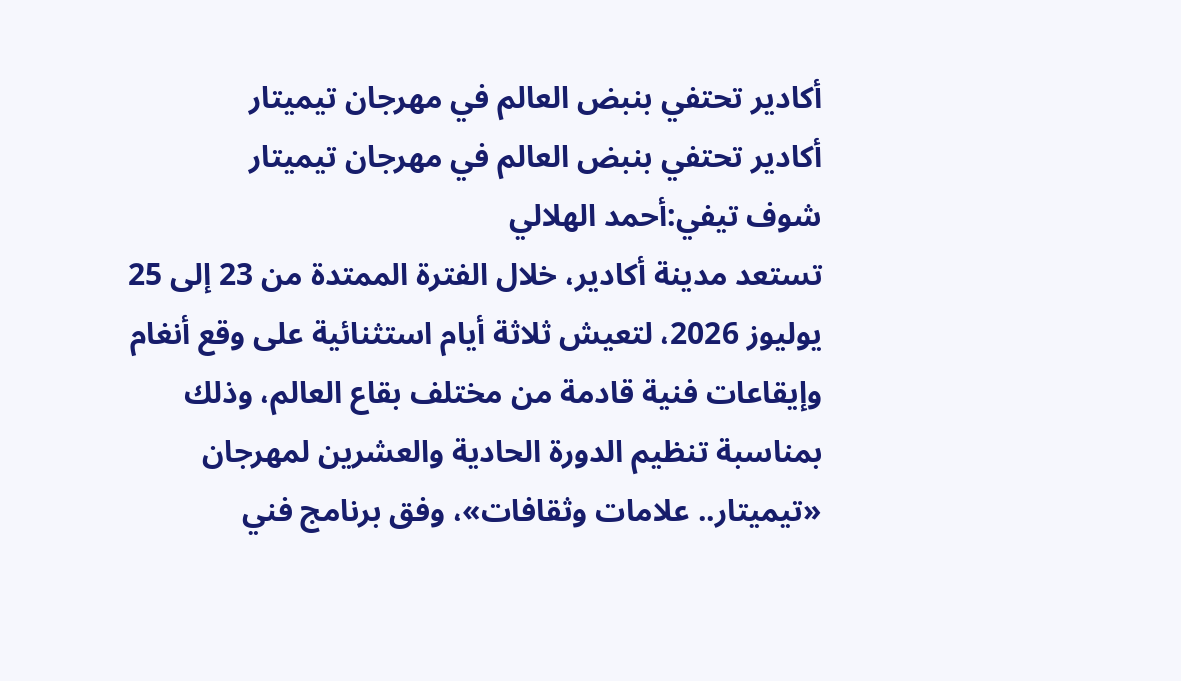أكادير تحتفي بنبض العالم في مهرجان تيميتار
أكادير تحتفي بنبض العالم في مهرجان تيميتار
شوف تيفي:أحمد الهلالي
تستعد مدينة أكادير، خلال الفترة الممتدة من 23 إلى 25 يوليوز 2026، لتعيش ثلاثة أيام استثنائية على وقع أنغام وإيقاعات فنية قادمة من مختلف بقاع العالم، وذلك بمناسبة تنظيم الدورة الحادية والعشرين لمهرجان «تيميتار.. علامات وثقافات»، وفق برنامج فني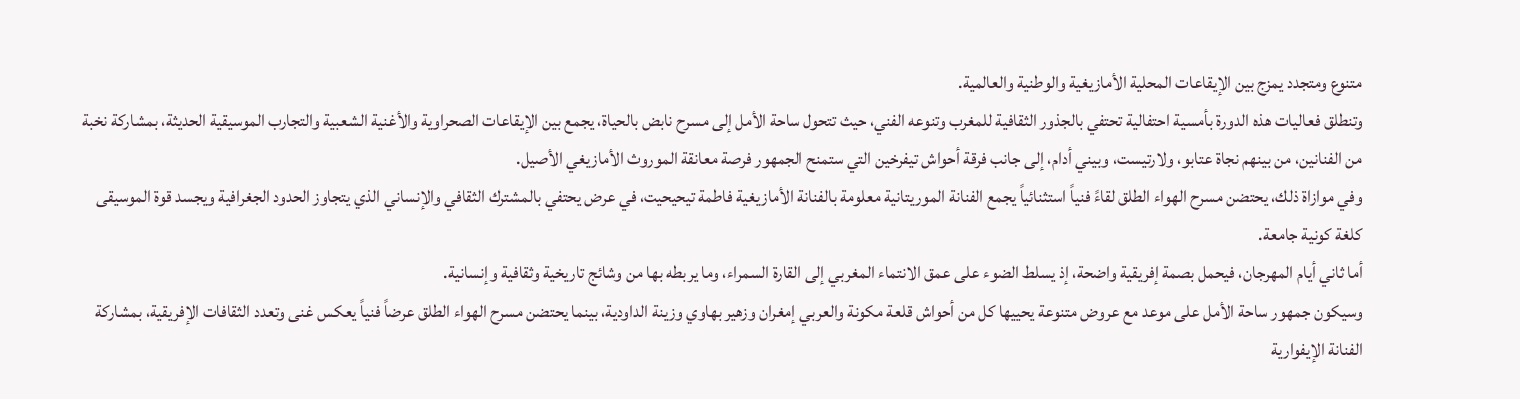متنوع ومتجدد يمزج بين الإيقاعات المحلية الأمازيغية والوطنية والعالمية.
وتنطلق فعاليات هذه الدورة بأمسية احتفالية تحتفي بالجذور الثقافية للمغرب وتنوعه الفني، حيث تتحول ساحة الأمل إلى مسرح نابض بالحياة، يجمع بين الإيقاعات الصحراوية والأغنية الشعبية والتجارب الموسيقية الحديثة، بمشاركة نخبة من الفنانين، من بينهم نجاة عتابو، ولارتيست، وبيني أدام، إلى جانب فرقة أحواش تيفرخين التي ستمنح الجمهور فرصة معانقة الموروث الأمازيغي الأصيل.
وفي موازاة ذلك، يحتضن مسرح الهواء الطلق لقاءً فنياً استثنائياً يجمع الفنانة الموريتانية معلومة بالفنانة الأمازيغية فاطمة تيحيحيت، في عرض يحتفي بالمشترك الثقافي والإنساني الذي يتجاوز الحدود الجغرافية ويجسد قوة الموسيقى كلغة كونية جامعة.
أما ثاني أيام المهرجان، فيحمل بصمة إفريقية واضحة، إذ يسلط الضوء على عمق الانتماء المغربي إلى القارة السمراء، وما يربطه بها من وشائج تاريخية وثقافية وإنسانية.
وسيكون جمهور ساحة الأمل على موعد مع عروض متنوعة يحييها كل من أحواش قلعة مكونة والعربي إمغران وزهير بهاوي وزينة الداودية، بينما يحتضن مسرح الهواء الطلق عرضاً فنياً يعكس غنى وتعدد الثقافات الإفريقية، بمشاركة الفنانة الإيفوارية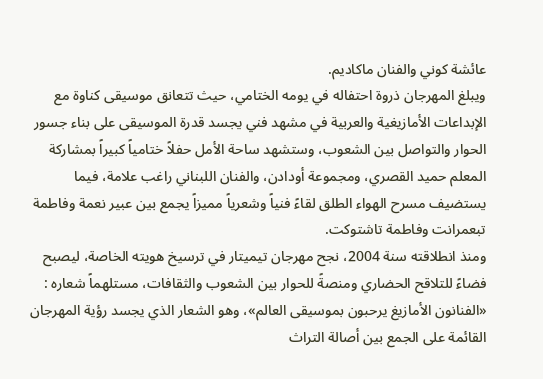عائشة كوني والفنان ماكاديم.
ويبلغ المهرجان ذروة احتفاله في يومه الختامي، حيث تتعانق موسيقى كناوة مع الإبداعات الأمازيغية والعربية في مشهد فني يجسد قدرة الموسيقى على بناء جسور الحوار والتواصل بين الشعوب، وستشهد ساحة الأمل حفلاً ختامياً كبيراً بمشاركة المعلم حميد القصري، ومجموعة أودادن، والفنان اللبناني راغب علامة، فيما يستضيف مسرح الهواء الطلق لقاءً فنياً وشعرياً مميزاً يجمع بين عبير نعمة وفاطمة تبعمرانت وفاطمة تاشتوكت.
ومنذ انطلاقته سنة 2004، نجح مهرجان تيميتار في ترسيخ هويته الخاصة، ليصبح فضاءً للتلاقح الحضاري ومنصةً للحوار بين الشعوب والثقافات، مستلهماً شعاره : «الفنانون الأمازيغ يرحبون بموسيقى العالم»، وهو الشعار الذي يجسد رؤية المهرجان القائمة على الجمع بين أصالة التراث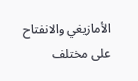الأمازيغي والانفتاح على مختلف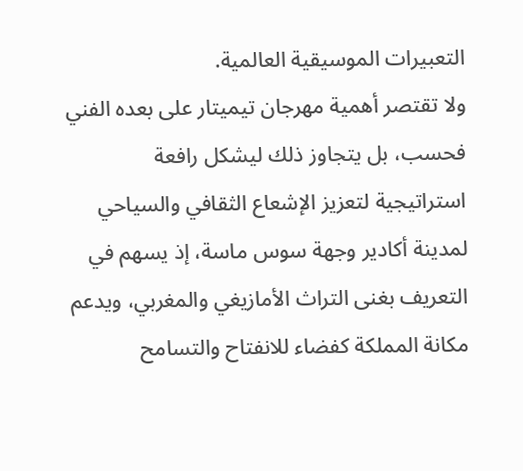التعبيرات الموسيقية العالمية.
ولا تقتصر أهمية مهرجان تيميتار على بعده الفني فحسب، بل يتجاوز ذلك ليشكل رافعة استراتيجية لتعزيز الإشعاع الثقافي والسياحي لمدينة أكادير وجهة سوس ماسة، إذ يسهم في التعريف بغنى التراث الأمازيغي والمغربي، ويدعم مكانة المملكة كفضاء للانفتاح والتسامح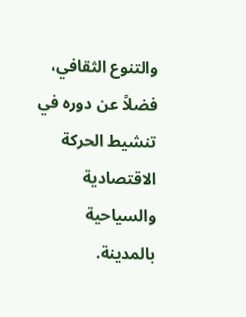والتنوع الثقافي، فضلاً عن دوره في تنشيط الحركة الاقتصادية والسياحية بالمدينة.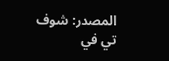المصدر: شوف تي في